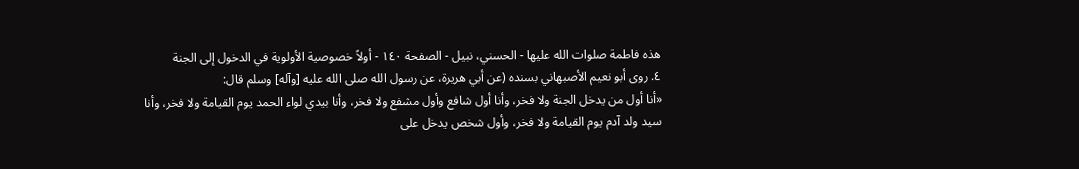هذه فاطمة صلوات الله عليها - الحسني، نبيل - الصفحة ١٤٠ - أولاً خصوصية الأولوية في الدخول إلى الجنة
٤. روى أبو نعيم الأصبهاني بسنده (عن أبي هريرة، عن رسول الله صلى الله عليه [وآله] وسلم قال:
«أنا أول من يدخل الجنة ولا فخر، وأنا أول شافع وأول مشفع ولا فخر، وأنا بيدي لواء الحمد يوم القيامة ولا فخر، وأنا سيد ولد آدم يوم القيامة ولا فخر، وأول شخص يدخل على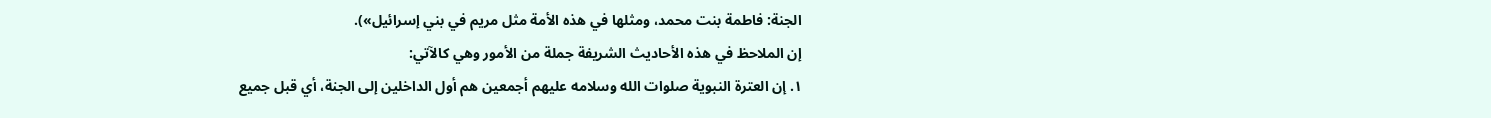الجنة: فاطمة بنت محمد، ومثلها في هذه الأمة مثل مريم في بني إسرائيل»).
إن الملاحظ في هذه الأحاديث الشريفة جملة من الأمور وهي كالآتي:
١. إن العترة النبوية صلوات الله وسلامه عليهم أجمعين هم أول الداخلين إلى الجنة، أي قبل جميع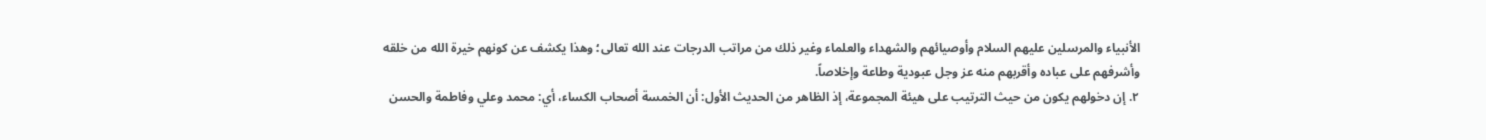الأنبياء والمرسلين عليهم السلام وأوصيائهم والشهداء والعلماء وغير ذلك من مراتب الدرجات عند الله تعالى؛ وهذا يكشف عن كونهم خيرة الله من خلقه وأشرفهم على عباده وأقربهم منه عز وجل عبودية وطاعة وإخلاصاً.
٢. إن دخولهم يكون من حيث الترتيب على هيئة المجموعة، إذ الظاهر من الحديث الأول: أن الخمسة أصحاب الكساء، أي: محمد وعلي وفاطمة والحسن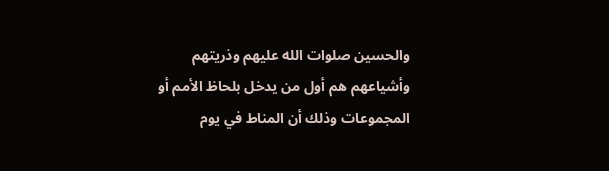والحسين صلوات الله عليهم وذريتهم وأشياعهم هم أول من يدخل بلحاظ الأمم أو المجموعات وذلك أن المناط في يوم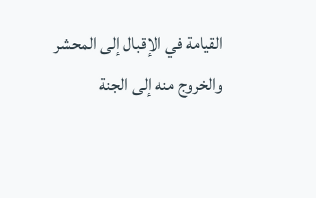القيامة في الإقبال إلى المحشر والخروج منه إلى الجنة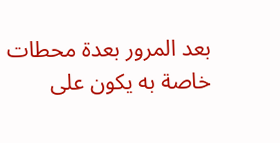بعد المرور بعدة محطات خاصة به يكون على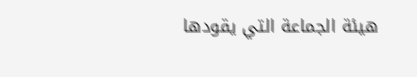هيئة الجماعة التي يقودها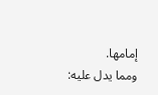إمامها.
ومما يدل عليه: